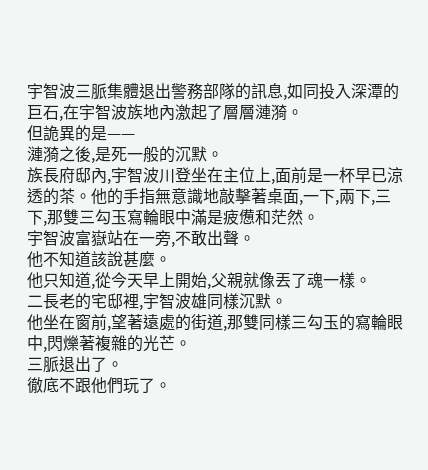宇智波三脈集體退出警務部隊的訊息,如同投入深潭的巨石,在宇智波族地內激起了層層漣漪。
但詭異的是——
漣漪之後,是死一般的沉默。
族長府邸內,宇智波川登坐在主位上,面前是一杯早已涼透的茶。他的手指無意識地敲擊著桌面,一下,兩下,三下,那雙三勾玉寫輪眼中滿是疲憊和茫然。
宇智波富嶽站在一旁,不敢出聲。
他不知道該說甚麼。
他只知道,從今天早上開始,父親就像丟了魂一樣。
二長老的宅邸裡,宇智波雄同樣沉默。
他坐在窗前,望著遠處的街道,那雙同樣三勾玉的寫輪眼中,閃爍著複雜的光芒。
三脈退出了。
徹底不跟他們玩了。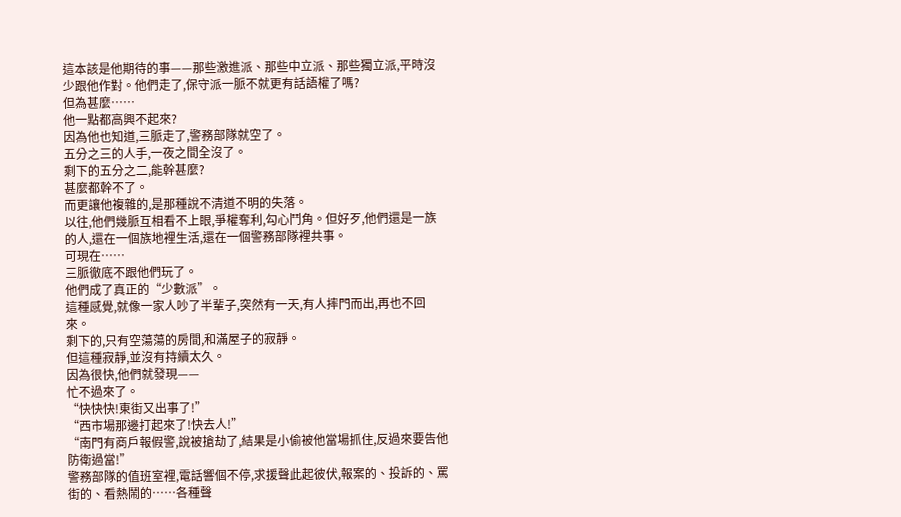這本該是他期待的事——那些激進派、那些中立派、那些獨立派,平時沒少跟他作對。他們走了,保守派一脈不就更有話語權了嗎?
但為甚麼……
他一點都高興不起來?
因為他也知道,三脈走了,警務部隊就空了。
五分之三的人手,一夜之間全沒了。
剩下的五分之二,能幹甚麼?
甚麼都幹不了。
而更讓他複雜的,是那種說不清道不明的失落。
以往,他們幾脈互相看不上眼,爭權奪利,勾心鬥角。但好歹,他們還是一族的人,還在一個族地裡生活,還在一個警務部隊裡共事。
可現在……
三脈徹底不跟他們玩了。
他們成了真正的“少數派”。
這種感覺,就像一家人吵了半輩子,突然有一天,有人摔門而出,再也不回來。
剩下的,只有空蕩蕩的房間,和滿屋子的寂靜。
但這種寂靜,並沒有持續太久。
因為很快,他們就發現——
忙不過來了。
“快快快!東街又出事了!”
“西市場那邊打起來了!快去人!”
“南門有商戶報假警,說被搶劫了,結果是小偷被他當場抓住,反過來要告他防衛過當!”
警務部隊的值班室裡,電話響個不停,求援聲此起彼伏,報案的、投訴的、罵街的、看熱鬧的……各種聲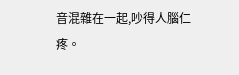音混雜在一起,吵得人腦仁疼。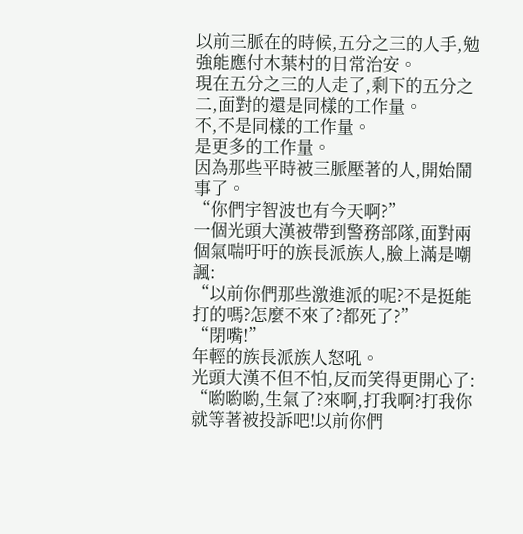以前三脈在的時候,五分之三的人手,勉強能應付木葉村的日常治安。
現在五分之三的人走了,剩下的五分之二,面對的還是同樣的工作量。
不,不是同樣的工作量。
是更多的工作量。
因為那些平時被三脈壓著的人,開始鬧事了。
“你們宇智波也有今天啊?”
一個光頭大漢被帶到警務部隊,面對兩個氣喘吁吁的族長派族人,臉上滿是嘲諷:
“以前你們那些激進派的呢?不是挺能打的嗎?怎麼不來了?都死了?”
“閉嘴!”
年輕的族長派族人怒吼。
光頭大漢不但不怕,反而笑得更開心了:
“喲喲喲,生氣了?來啊,打我啊?打我你就等著被投訴吧!以前你們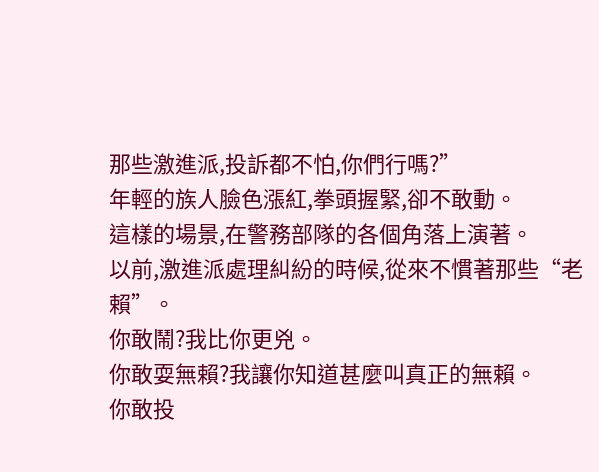那些激進派,投訴都不怕,你們行嗎?”
年輕的族人臉色漲紅,拳頭握緊,卻不敢動。
這樣的場景,在警務部隊的各個角落上演著。
以前,激進派處理糾紛的時候,從來不慣著那些“老賴”。
你敢鬧?我比你更兇。
你敢耍無賴?我讓你知道甚麼叫真正的無賴。
你敢投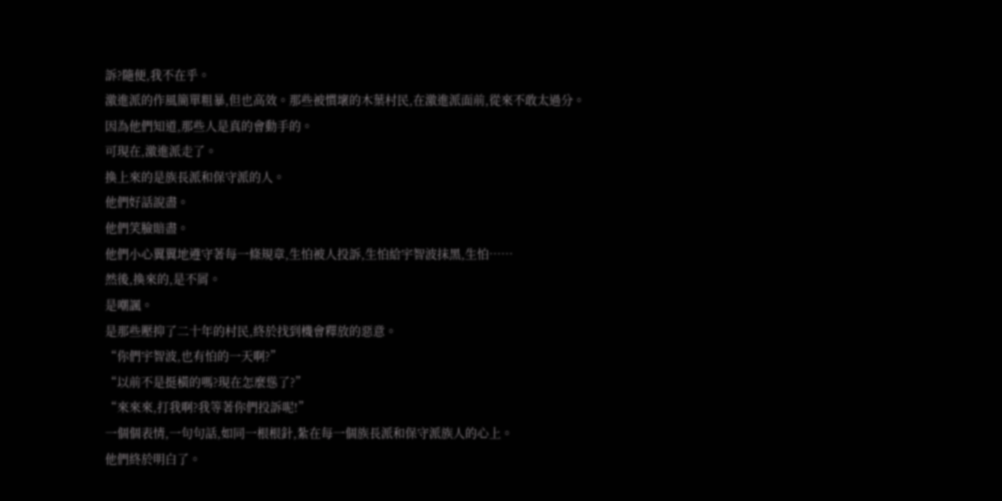訴?隨便,我不在乎。
激進派的作風簡單粗暴,但也高效。那些被慣壞的木葉村民,在激進派面前,從來不敢太過分。
因為他們知道,那些人是真的會動手的。
可現在,激進派走了。
換上來的是族長派和保守派的人。
他們好話說盡。
他們笑臉賠盡。
他們小心翼翼地遵守著每一條規章,生怕被人投訴,生怕給宇智波抹黑,生怕……
然後,換來的,是不屑。
是嘲諷。
是那些壓抑了二十年的村民,終於找到機會釋放的惡意。
“你們宇智波,也有怕的一天啊?”
“以前不是挺橫的嗎?現在怎麼慫了?”
“來來來,打我啊?我等著你們投訴呢!”
一個個表情,一句句話,如同一根根針,紮在每一個族長派和保守派族人的心上。
他們終於明白了。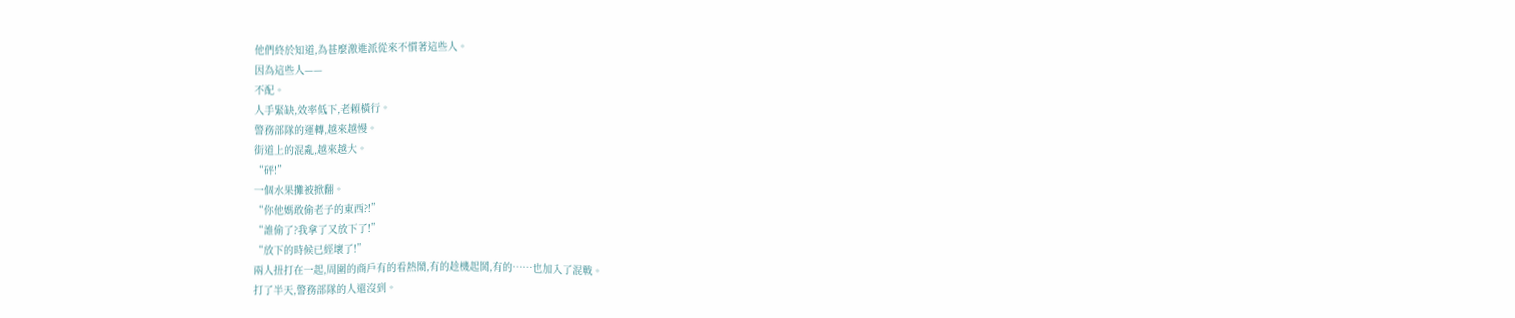他們終於知道,為甚麼激進派從來不慣著這些人。
因為這些人——
不配。
人手緊缺,效率低下,老賴橫行。
警務部隊的運轉,越來越慢。
街道上的混亂,越來越大。
“砰!”
一個水果攤被掀翻。
“你他媽敢偷老子的東西?!”
“誰偷了?我拿了又放下了!”
“放下的時候已經壞了!”
兩人扭打在一起,周圍的商戶有的看熱鬧,有的趁機起鬨,有的……也加入了混戰。
打了半天,警務部隊的人還沒到。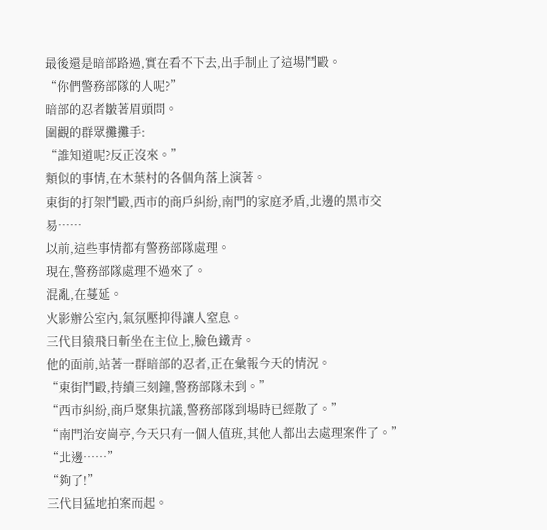最後還是暗部路過,實在看不下去,出手制止了這場鬥毆。
“你們警務部隊的人呢?”
暗部的忍者皺著眉頭問。
圍觀的群眾攤攤手:
“誰知道呢?反正沒來。”
類似的事情,在木葉村的各個角落上演著。
東街的打架鬥毆,西市的商戶糾紛,南門的家庭矛盾,北邊的黑市交易……
以前,這些事情都有警務部隊處理。
現在,警務部隊處理不過來了。
混亂,在蔓延。
火影辦公室內,氣氛壓抑得讓人窒息。
三代目猿飛日斬坐在主位上,臉色鐵青。
他的面前,站著一群暗部的忍者,正在彙報今天的情況。
“東街鬥毆,持續三刻鐘,警務部隊未到。”
“西市糾紛,商戶聚集抗議,警務部隊到場時已經散了。”
“南門治安崗亭,今天只有一個人值班,其他人都出去處理案件了。”
“北邊……”
“夠了!”
三代目猛地拍案而起。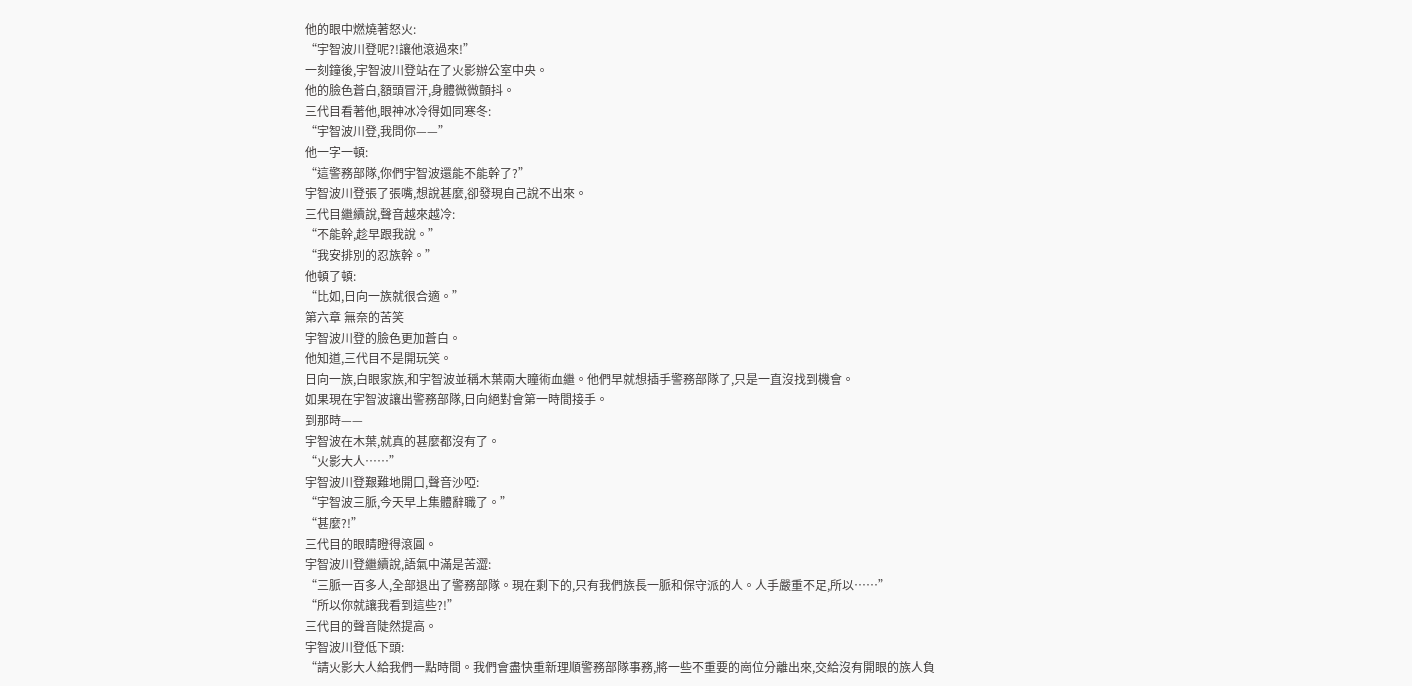他的眼中燃燒著怒火:
“宇智波川登呢?!讓他滾過來!”
一刻鐘後,宇智波川登站在了火影辦公室中央。
他的臉色蒼白,額頭冒汗,身體微微顫抖。
三代目看著他,眼神冰冷得如同寒冬:
“宇智波川登,我問你——”
他一字一頓:
“這警務部隊,你們宇智波還能不能幹了?”
宇智波川登張了張嘴,想說甚麼,卻發現自己說不出來。
三代目繼續說,聲音越來越冷:
“不能幹,趁早跟我說。”
“我安排別的忍族幹。”
他頓了頓:
“比如,日向一族就很合適。”
第六章 無奈的苦笑
宇智波川登的臉色更加蒼白。
他知道,三代目不是開玩笑。
日向一族,白眼家族,和宇智波並稱木葉兩大瞳術血繼。他們早就想插手警務部隊了,只是一直沒找到機會。
如果現在宇智波讓出警務部隊,日向絕對會第一時間接手。
到那時——
宇智波在木葉,就真的甚麼都沒有了。
“火影大人……”
宇智波川登艱難地開口,聲音沙啞:
“宇智波三脈,今天早上集體辭職了。”
“甚麼?!”
三代目的眼睛瞪得滾圓。
宇智波川登繼續說,語氣中滿是苦澀:
“三脈一百多人,全部退出了警務部隊。現在剩下的,只有我們族長一脈和保守派的人。人手嚴重不足,所以……”
“所以你就讓我看到這些?!”
三代目的聲音陡然提高。
宇智波川登低下頭:
“請火影大人給我們一點時間。我們會盡快重新理順警務部隊事務,將一些不重要的崗位分離出來,交給沒有開眼的族人負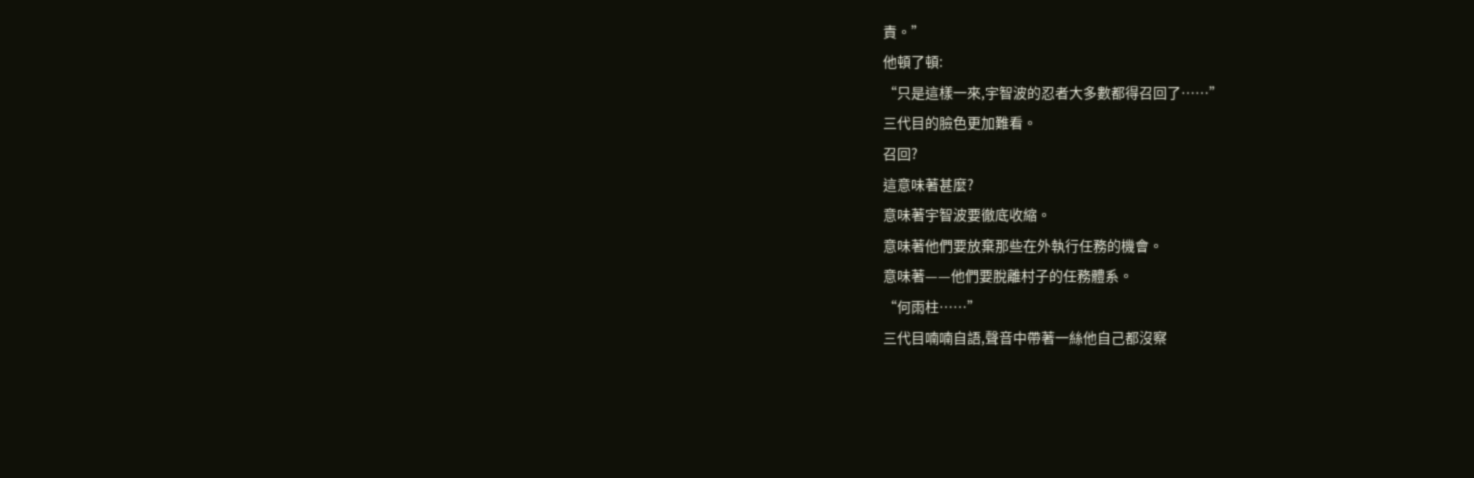責。”
他頓了頓:
“只是這樣一來,宇智波的忍者大多數都得召回了……”
三代目的臉色更加難看。
召回?
這意味著甚麼?
意味著宇智波要徹底收縮。
意味著他們要放棄那些在外執行任務的機會。
意味著——他們要脫離村子的任務體系。
“何雨柱……”
三代目喃喃自語,聲音中帶著一絲他自己都沒察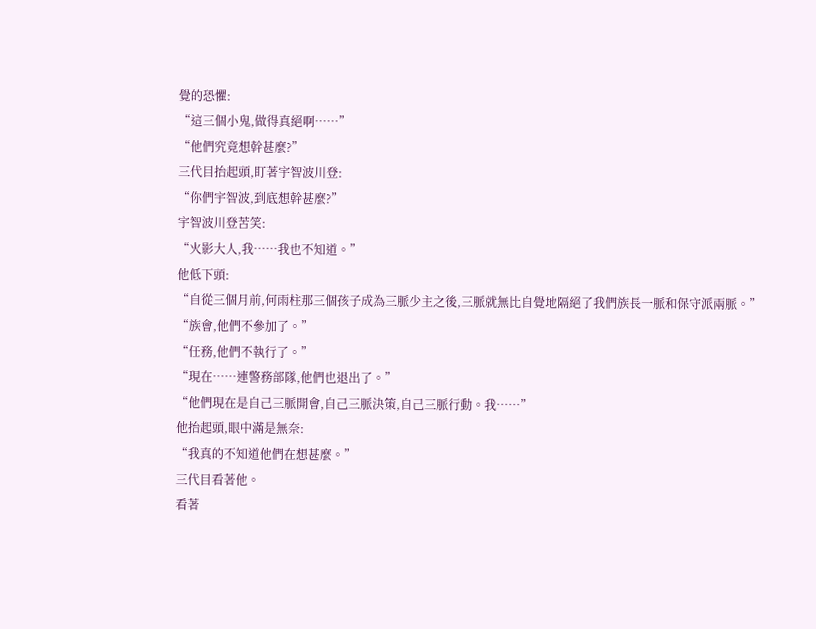覺的恐懼:
“這三個小鬼,做得真絕啊……”
“他們究竟想幹甚麼?”
三代目抬起頭,盯著宇智波川登:
“你們宇智波,到底想幹甚麼?”
宇智波川登苦笑:
“火影大人,我……我也不知道。”
他低下頭:
“自從三個月前,何雨柱那三個孩子成為三脈少主之後,三脈就無比自覺地隔絕了我們族長一脈和保守派兩脈。”
“族會,他們不參加了。”
“任務,他們不執行了。”
“現在……連警務部隊,他們也退出了。”
“他們現在是自己三脈開會,自己三脈決策,自己三脈行動。我……”
他抬起頭,眼中滿是無奈:
“我真的不知道他們在想甚麼。”
三代目看著他。
看著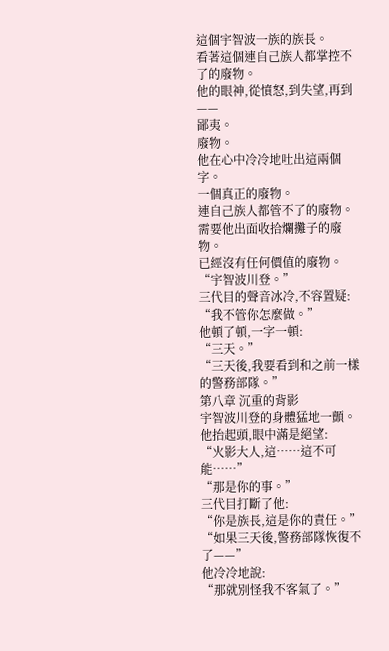這個宇智波一族的族長。
看著這個連自己族人都掌控不了的廢物。
他的眼神,從憤怒,到失望,再到——
鄙夷。
廢物。
他在心中冷冷地吐出這兩個字。
一個真正的廢物。
連自己族人都管不了的廢物。
需要他出面收拾爛攤子的廢物。
已經沒有任何價值的廢物。
“宇智波川登。”
三代目的聲音冰冷,不容置疑:
“我不管你怎麼做。”
他頓了頓,一字一頓:
“三天。”
“三天後,我要看到和之前一樣的警務部隊。”
第八章 沉重的背影
宇智波川登的身體猛地一顫。
他抬起頭,眼中滿是絕望:
“火影大人,這……這不可能……”
“那是你的事。”
三代目打斷了他:
“你是族長,這是你的責任。”
“如果三天後,警務部隊恢復不了——”
他冷冷地說:
“那就別怪我不客氣了。”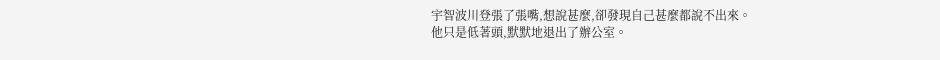宇智波川登張了張嘴,想說甚麼,卻發現自己甚麼都說不出來。
他只是低著頭,默默地退出了辦公室。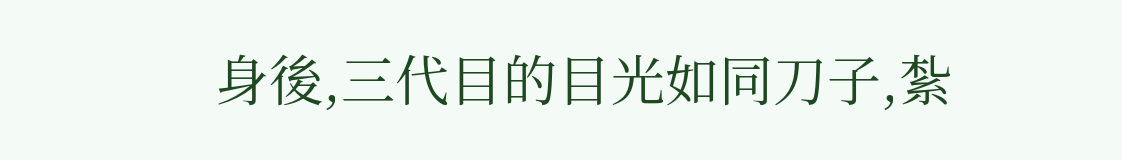身後,三代目的目光如同刀子,紮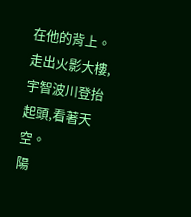在他的背上。
走出火影大樓,宇智波川登抬起頭,看著天空。
陽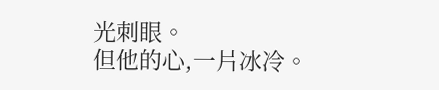光刺眼。
但他的心,一片冰冷。